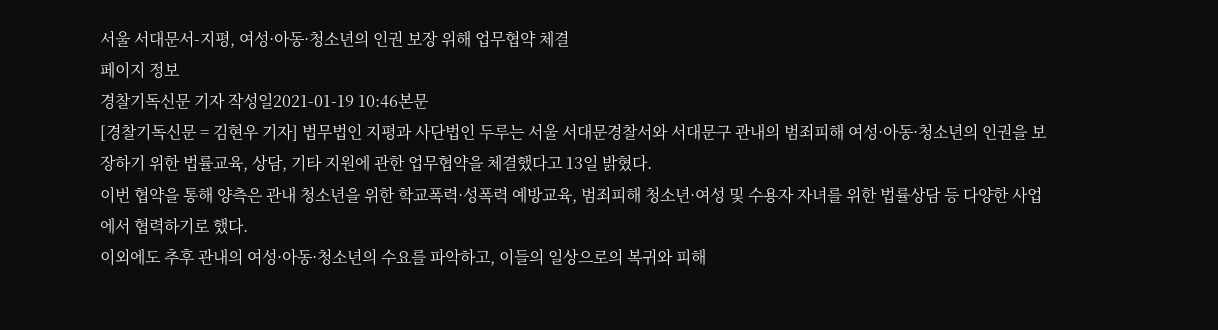서울 서대문서-지평, 여성·아동·청소년의 인권 보장 위해 업무협약 체결
페이지 정보
경찰기독신문 기자 작성일2021-01-19 10:46본문
[경찰기독신문 = 김현우 기자] 법무법인 지평과 사단법인 두루는 서울 서대문경찰서와 서대문구 관내의 범죄피해 여성·아동·청소년의 인권을 보장하기 위한 법률교육, 상담, 기타 지원에 관한 업무협약을 체결했다고 13일 밝혔다.
이번 협약을 통해 양측은 관내 청소년을 위한 학교폭력·성폭력 예방교육, 범죄피해 청소년·여성 및 수용자 자녀를 위한 법률상담 등 다양한 사업에서 협력하기로 했다.
이외에도 추후 관내의 여성·아동·청소년의 수요를 파악하고, 이들의 일상으로의 복귀와 피해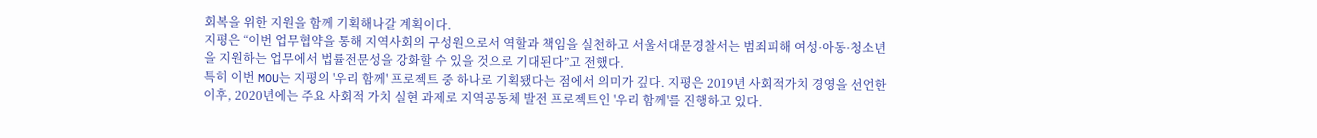회복을 위한 지원을 함께 기획해나갈 계획이다.
지평은 “이번 업무협약을 통해 지역사회의 구성원으로서 역할과 책임을 실천하고 서울서대문경찰서는 범죄피해 여성·아동·청소년을 지원하는 업무에서 법률전문성을 강화할 수 있을 것으로 기대된다”고 전했다.
특히 이번 MOU는 지평의 '우리 함께' 프로젝트 중 하나로 기획됐다는 점에서 의미가 깊다. 지평은 2019년 사회적가치 경영을 선언한 이후, 2020년에는 주요 사회적 가치 실현 과제로 지역공동체 발전 프로젝트인 '우리 함께'를 진행하고 있다.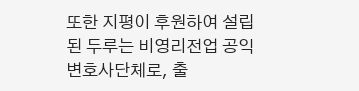또한 지평이 후원하여 설립된 두루는 비영리전업 공익변호사단체로, 출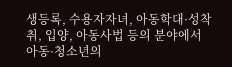생등록, 수용자자녀, 아동학대·성착취, 입양, 아동사법 등의 분야에서 아동·청소년의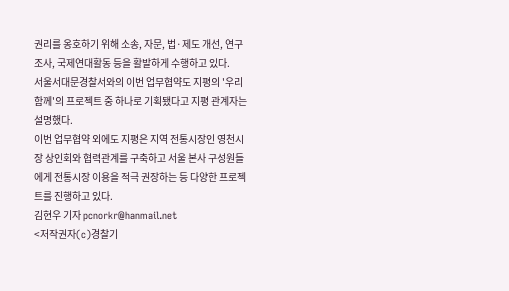권리를 옹호하기 위해 소송, 자문, 법·제도 개선, 연구조사, 국제연대활동 등을 활발하게 수행하고 있다.
서울서대문경찰서와의 이번 업무협약도 지평의 '우리 함께'의 프로젝트 중 하나로 기획됐다고 지평 관계자는 설명했다.
이번 업무협약 외에도 지평은 지역 전통시장인 영천시장 상인회와 협력관계를 구축하고 서울 본사 구성원들에게 전통시장 이용을 적극 권장하는 등 다양한 프로젝트를 진행하고 있다.
김현우 기자 pcnorkr@hanmail.net
<저작권자(c)경찰기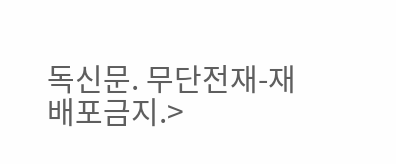독신문. 무단전재-재배포금지.>